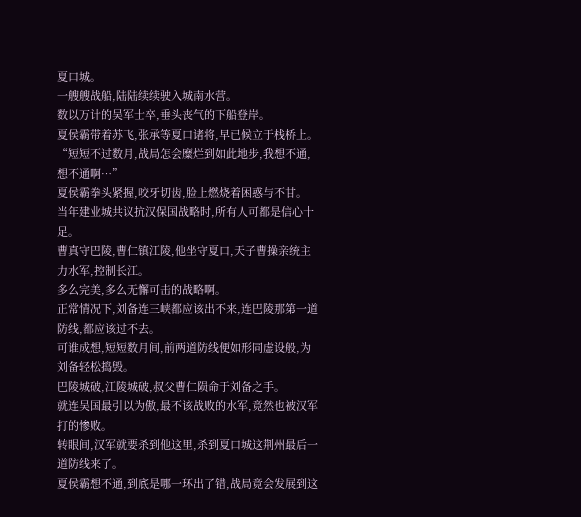夏口城。
一艘艘战船,陆陆续续驶入城南水营。
数以万计的吴军士卒,垂头丧气的下船登岸。
夏侯霸带着苏飞,张承等夏口诸将,早已候立于栈桥上。
“短短不过数月,战局怎会糜烂到如此地步,我想不通,想不通啊…”
夏侯霸拳头紧握,咬牙切齿,脸上燃烧着困惑与不甘。
当年建业城共议抗汉保国战略时,所有人可都是信心十足。
曹真守巴陵,曹仁镇江陵,他坐守夏口,天子曹操亲统主力水军,控制长江。
多么完美,多么无懈可击的战略啊。
正常情况下,刘备连三峡都应该出不来,连巴陵那第一道防线,都应该过不去。
可谁成想,短短数月间,前两道防线便如形同虚设般,为刘备轻松捣毁。
巴陵城破,江陵城破,叔父曹仁陨命于刘备之手。
就连吴国最引以为傲,最不该战败的水军,竟然也被汉军打的惨败。
转眼间,汉军就要杀到他这里,杀到夏口城这荆州最后一道防线来了。
夏侯霸想不通,到底是哪一环出了错,战局竟会发展到这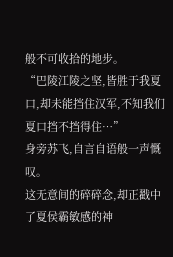般不可收拾的地步。
“巴陵江陵之坚,皆胜于我夏口,却未能挡住汉军,不知我们夏口挡不挡得住…”
身旁苏飞,自言自语般一声慨叹。
这无意间的碎碎念,却正戳中了夏侯霸敏感的神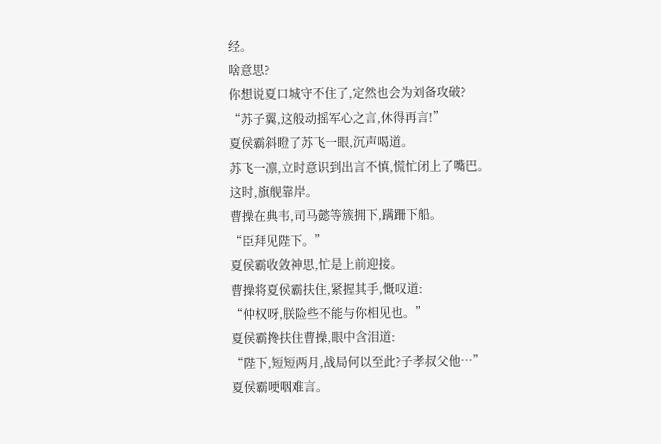经。
啥意思?
你想说夏口城守不住了,定然也会为刘备攻破?
“苏子翼,这般动摇军心之言,休得再言!”
夏侯霸斜瞪了苏飞一眼,沉声喝道。
苏飞一凛,立时意识到出言不慎,慌忙闭上了嘴巴。
这时,旗舰靠岸。
曹操在典韦,司马懿等簇拥下,蹒跚下船。
“臣拜见陛下。”
夏侯霸收敛神思,忙是上前迎接。
曹操将夏侯霸扶住,紧握其手,慨叹道:
“仲权呀,朕险些不能与你相见也。”
夏侯霸搀扶住曹操,眼中含泪道:
“陛下,短短两月,战局何以至此?子孝叔父他…”
夏侯霸哽咽难言。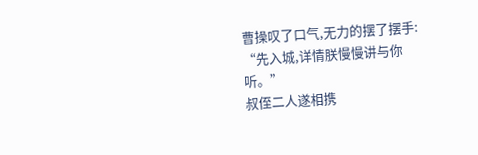曹操叹了口气,无力的摆了摆手:
“先入城,详情朕慢慢讲与你听。”
叔侄二人遂相携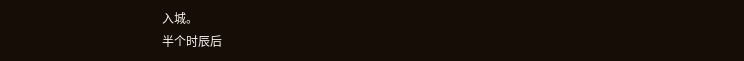入城。
半个时辰后